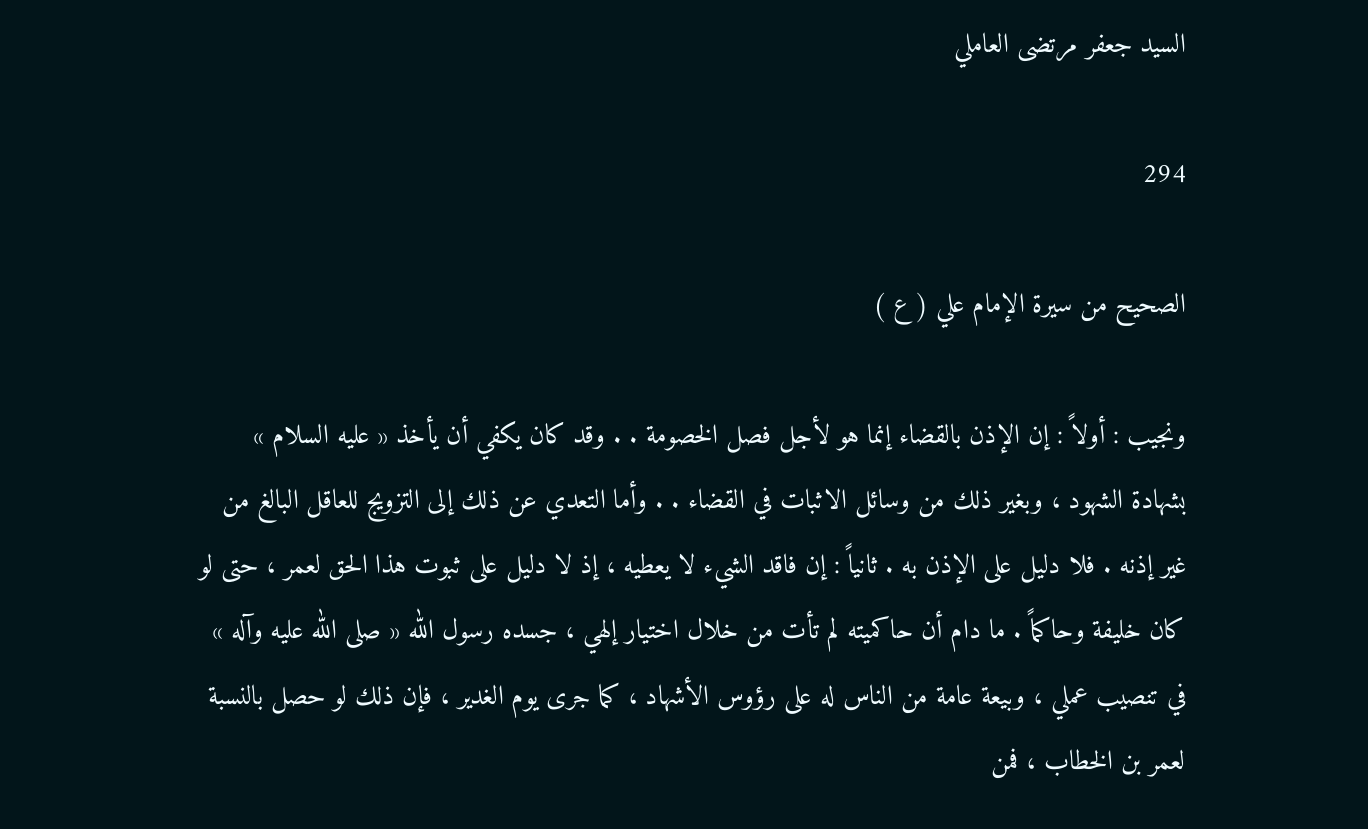السيد جعفر مرتضى العاملي

294

الصحيح من سيرة الإمام علي ( ع )

ونجيب : أولاً : إن الإذن بالقضاء إنما هو لأجل فصل الخصومة . . وقد كان يكفي أن يأخذ « عليه السلام » بشهادة الشهود ، وبغير ذلك من وسائل الاثبات في القضاء . . وأما التعدي عن ذلك إلى التزويج للعاقل البالغ من غير إذنه . فلا دليل على الإذن به . ثانياً : إن فاقد الشيء لا يعطيه ، إذ لا دليل على ثبوت هذا الحق لعمر ، حتى لو كان خليفة وحاكماً . ما دام أن حاكميته لم تأت من خلال اختيار إلهي ، جسده رسول الله « صلى الله عليه وآله » في تنصيب عملي ، وبيعة عامة من الناس له على رؤوس الأشهاد ، كما جرى يوم الغدير ، فإن ذلك لو حصل بالنسبة لعمر بن الخطاب ، فمن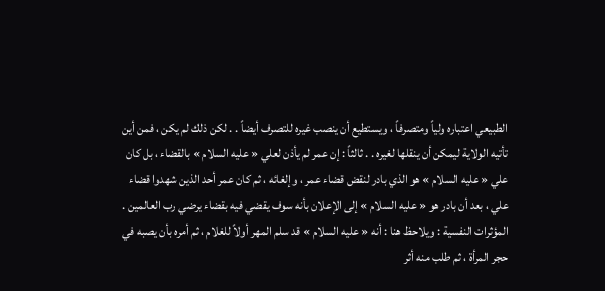الطبيعي اعتباره ولياً ومتصرفاً ، ويستطيع أن ينصب غيره للتصرف أيضاً . . لكن ذلك لم يكن ، فمن أين تأتيه الولاية ليمكن أن ينقلها لغيره . . ثالثاً : إن عمر لم يأذن لعلي « عليه السلام » بالقضاء ، بل كان علي « عليه السلام » هو الذي بادر لنقض قضاء عمر ، وإلغائه ، ثم كان عمر أحد الذين شهدوا قضاء علي ، بعد أن بادر هو « عليه السلام » إلى الإعلان بأنه سوف يقضي فيه بقضاء يرضي رب العالمين . المؤثرات النفسية : ويلاحظ هنا : أنه « عليه السلام » قد سلم المهر أولاً للغلام ، ثم أمره بأن يصبه في حجر المرأة ، ثم طلب منه أثر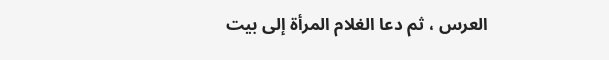العرس ، ثم دعا الغلام المرأة إلى بيت